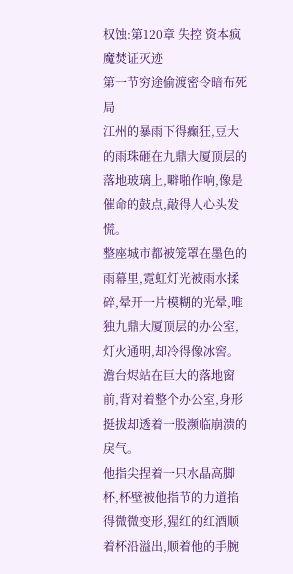权蚀:第120章 失控 资本疯魔焚证灭迹
第一节穷途偷渡密令暗布死局
江州的暴雨下得癫狂,豆大的雨珠砸在九鼎大厦顶层的落地玻璃上,噼啪作响,像是催命的鼓点,敲得人心头发慌。
整座城市都被笼罩在墨色的雨幕里,霓虹灯光被雨水揉碎,晕开一片模糊的光晕,唯独九鼎大厦顶层的办公室,灯火通明,却冷得像冰窖。
澹台烬站在巨大的落地窗前,背对着整个办公室,身形挺拔却透着一股濒临崩溃的戾气。
他指尖捏着一只水晶高脚杯,杯壁被他指节的力道掐得微微变形,猩红的红酒顺着杯沿溢出,顺着他的手腕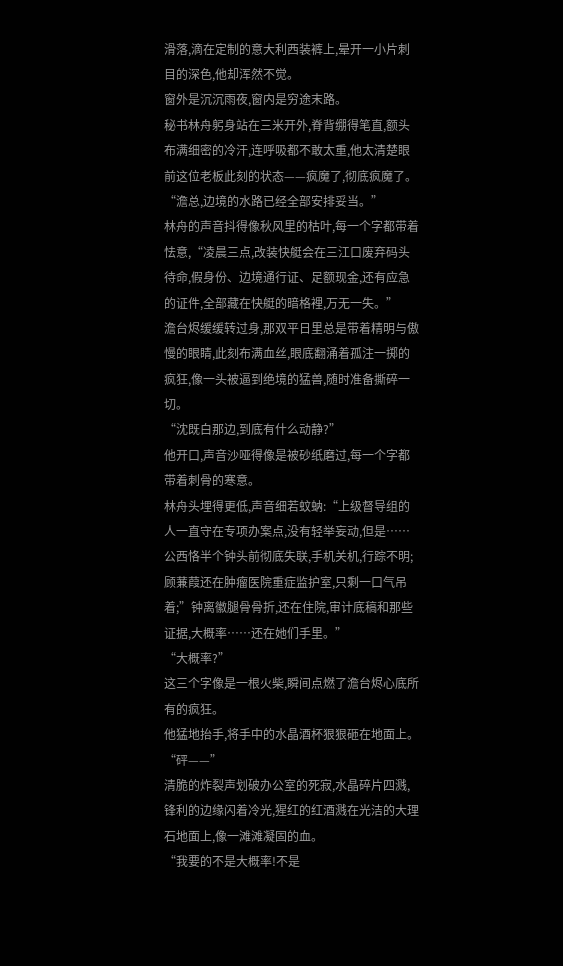滑落,滴在定制的意大利西装裤上,晕开一小片刺目的深色,他却浑然不觉。
窗外是沉沉雨夜,窗内是穷途末路。
秘书林舟躬身站在三米开外,脊背绷得笔直,额头布满细密的冷汗,连呼吸都不敢太重,他太清楚眼前这位老板此刻的状态——疯魔了,彻底疯魔了。
“澹总,边境的水路已经全部安排妥当。”
林舟的声音抖得像秋风里的枯叶,每一个字都带着怯意,“凌晨三点,改装快艇会在三江口废弃码头待命,假身份、边境通行证、足额现金,还有应急的证件,全部藏在快艇的暗格裡,万无一失。”
澹台烬缓缓转过身,那双平日里总是带着精明与傲慢的眼睛,此刻布满血丝,眼底翻涌着孤注一掷的疯狂,像一头被逼到绝境的猛兽,随时准备撕碎一切。
“沈既白那边,到底有什么动静?”
他开口,声音沙哑得像是被砂纸磨过,每一个字都带着刺骨的寒意。
林舟头埋得更低,声音细若蚊蚋:“上级督导组的人一直守在专项办案点,没有轻举妄动,但是……公西恪半个钟头前彻底失联,手机关机,行踪不明;顾蒹葭还在肿瘤医院重症监护室,只剩一口气吊着;”钟离徽腿骨骨折,还在住院,审计底稿和那些证据,大概率……还在她们手里。”
“大概率?”
这三个字像是一根火柴,瞬间点燃了澹台烬心底所有的疯狂。
他猛地抬手,将手中的水晶酒杯狠狠砸在地面上。
“砰——”
清脆的炸裂声划破办公室的死寂,水晶碎片四溅,锋利的边缘闪着冷光,猩红的红酒溅在光洁的大理石地面上,像一滩滩凝固的血。
“我要的不是大概率!不是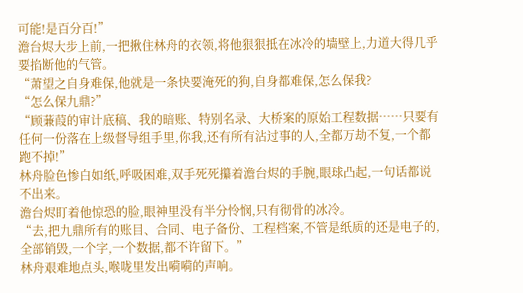可能!是百分百!”
澹台烬大步上前,一把揪住林舟的衣领,将他狠狠抵在冰冷的墙壁上,力道大得几乎要掐断他的气管。
“萧望之自身难保,他就是一条快要淹死的狗,自身都难保,怎么保我?
“怎么保九鼎?”
“顾蒹葭的审计底稿、我的暗账、特别名录、大桥案的原始工程数据……只要有任何一份落在上级督导组手里,你我,还有所有沾过事的人,全都万劫不复,一个都跑不掉!”
林舟脸色惨白如纸,呼吸困难,双手死死攥着澹台烬的手腕,眼球凸起,一句话都说不出来。
澹台烬盯着他惊恐的脸,眼神里没有半分怜悯,只有彻骨的冰冷。
“去,把九鼎所有的账目、合同、电子备份、工程档案,不管是纸质的还是电子的,全部销毁,一个字,一个数据,都不许留下。”
林舟艰难地点头,喉咙里发出嗬嗬的声响。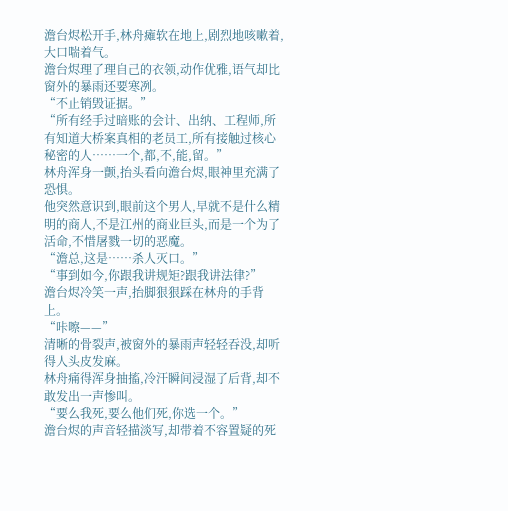澹台烬松开手,林舟瘫软在地上,剧烈地咳嗽着,大口喘着气。
澹台烬理了理自己的衣领,动作优雅,语气却比窗外的暴雨还要寒冽。
“不止销毁证据。”
“所有经手过暗账的会计、出纳、工程师,所有知道大桥案真相的老员工,所有接触过核心秘密的人……一个,都,不,能,留。”
林舟浑身一颤,抬头看向澹台烬,眼神里充满了恐惧。
他突然意识到,眼前这个男人,早就不是什么精明的商人,不是江州的商业巨头,而是一个为了活命,不惜屠戮一切的恶魔。
“澹总,这是……杀人灭口。”
“事到如今,你跟我讲规矩?跟我讲法律?”
澹台烬冷笑一声,抬脚狠狠踩在林舟的手背上。
“咔嚓——”
清晰的骨裂声,被窗外的暴雨声轻轻吞没,却听得人头皮发麻。
林舟痛得浑身抽搐,冷汗瞬间浸湿了后背,却不敢发出一声惨叫。
“要么我死,要么他们死,你选一个。”
澹台烬的声音轻描淡写,却带着不容置疑的死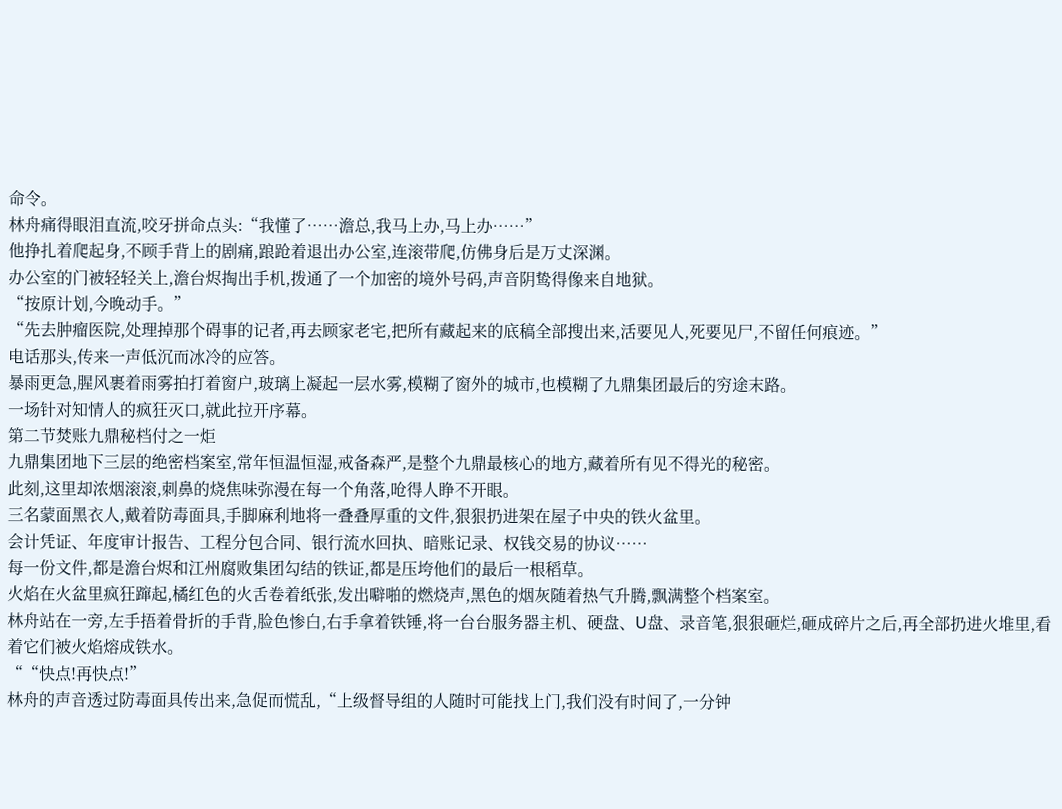命令。
林舟痛得眼泪直流,咬牙拼命点头:“我懂了……澹总,我马上办,马上办……”
他挣扎着爬起身,不顾手背上的剧痛,踉跄着退出办公室,连滚带爬,仿佛身后是万丈深渊。
办公室的门被轻轻关上,澹台烬掏出手机,拨通了一个加密的境外号码,声音阴鸷得像来自地狱。
“按原计划,今晚动手。”
“先去肿瘤医院,处理掉那个碍事的记者,再去顾家老宅,把所有藏起来的底稿全部搜出来,活要见人,死要见尸,不留任何痕迹。”
电话那头,传来一声低沉而冰冷的应答。
暴雨更急,腥风裹着雨雾拍打着窗户,玻璃上凝起一层水雾,模糊了窗外的城市,也模糊了九鼎集团最后的穷途末路。
一场针对知情人的疯狂灭口,就此拉开序幕。
第二节焚账九鼎秘档付之一炬
九鼎集团地下三层的绝密档案室,常年恒温恒湿,戒备森严,是整个九鼎最核心的地方,藏着所有见不得光的秘密。
此刻,这里却浓烟滚滚,刺鼻的烧焦味弥漫在每一个角落,呛得人睁不开眼。
三名蒙面黑衣人,戴着防毒面具,手脚麻利地将一叠叠厚重的文件,狠狠扔进架在屋子中央的铁火盆里。
会计凭证、年度审计报告、工程分包合同、银行流水回执、暗账记录、权钱交易的协议……
每一份文件,都是澹台烬和江州腐败集团勾结的铁证,都是压垮他们的最后一根稻草。
火焰在火盆里疯狂蹿起,橘红色的火舌卷着纸张,发出噼啪的燃烧声,黑色的烟灰随着热气升腾,飘满整个档案室。
林舟站在一旁,左手捂着骨折的手背,脸色惨白,右手拿着铁锤,将一台台服务器主机、硬盘、U盘、录音笔,狠狠砸烂,砸成碎片之后,再全部扔进火堆里,看着它们被火焰熔成铁水。
““快点!再快点!”
林舟的声音透过防毒面具传出来,急促而慌乱,“上级督导组的人随时可能找上门,我们没有时间了,一分钟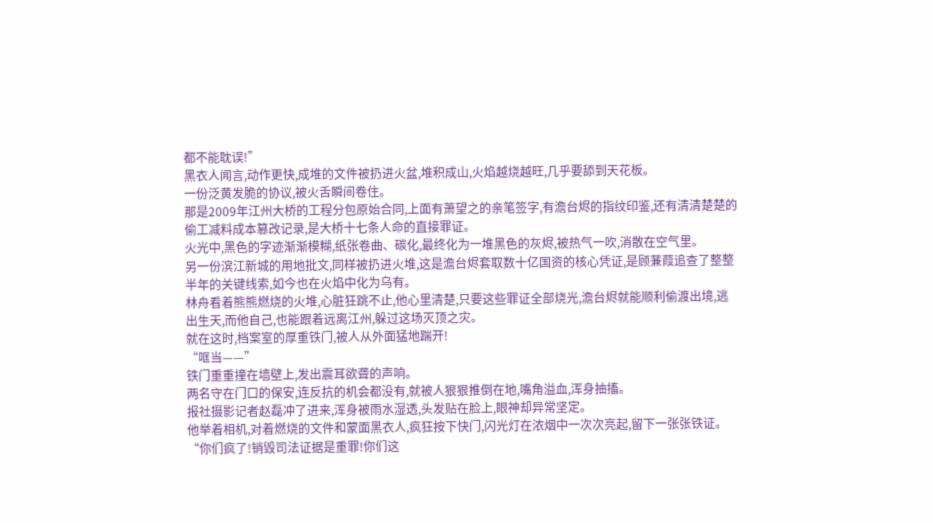都不能耽误!”
黑衣人闻言,动作更快,成堆的文件被扔进火盆,堆积成山,火焰越烧越旺,几乎要舔到天花板。
一份泛黄发脆的协议,被火舌瞬间卷住。
那是2009年江州大桥的工程分包原始合同,上面有萧望之的亲笔签字,有澹台烬的指纹印鉴,还有清清楚楚的偷工减料成本篡改记录,是大桥十七条人命的直接罪证。
火光中,黑色的字迹渐渐模糊,纸张卷曲、碳化,最终化为一堆黑色的灰烬,被热气一吹,消散在空气里。
另一份滨江新城的用地批文,同样被扔进火堆,这是澹台烬套取数十亿国资的核心凭证,是顾蒹葭追查了整整半年的关键线索,如今也在火焰中化为乌有。
林舟看着熊熊燃烧的火堆,心脏狂跳不止,他心里清楚,只要这些罪证全部烧光,澹台烬就能顺利偷渡出境,逃出生天,而他自己,也能跟着远离江州,躲过这场灭顶之灾。
就在这时,档案室的厚重铁门,被人从外面猛地踹开!
“哐当——”
铁门重重撞在墙壁上,发出震耳欲聋的声响。
两名守在门口的保安,连反抗的机会都没有,就被人狠狠推倒在地,嘴角溢血,浑身抽搐。
报社摄影记者赵磊冲了进来,浑身被雨水湿透,头发贴在脸上,眼神却异常坚定。
他举着相机,对着燃烧的文件和蒙面黑衣人,疯狂按下快门,闪光灯在浓烟中一次次亮起,留下一张张铁证。
“你们疯了!销毁司法证据是重罪!你们这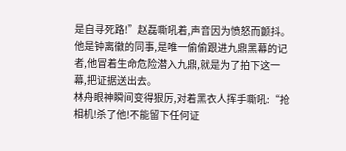是自寻死路!”赵磊嘶吼着,声音因为愤怒而颤抖。
他是钟离徽的同事,是唯一偷偷跟进九鼎黑幕的记者,他冒着生命危险潜入九鼎,就是为了拍下这一幕,把证据送出去。
林舟眼神瞬间变得狠厉,对着黑衣人挥手嘶吼:“抢相机!杀了他!不能留下任何证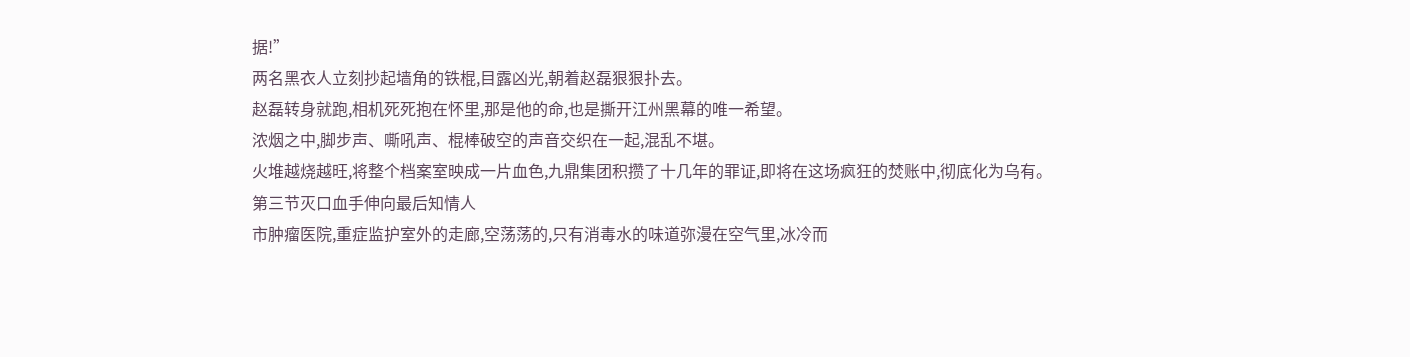据!”
两名黑衣人立刻抄起墙角的铁棍,目露凶光,朝着赵磊狠狠扑去。
赵磊转身就跑,相机死死抱在怀里,那是他的命,也是撕开江州黑幕的唯一希望。
浓烟之中,脚步声、嘶吼声、棍棒破空的声音交织在一起,混乱不堪。
火堆越烧越旺,将整个档案室映成一片血色,九鼎集团积攒了十几年的罪证,即将在这场疯狂的焚账中,彻底化为乌有。
第三节灭口血手伸向最后知情人
市肿瘤医院,重症监护室外的走廊,空荡荡的,只有消毒水的味道弥漫在空气里,冰冷而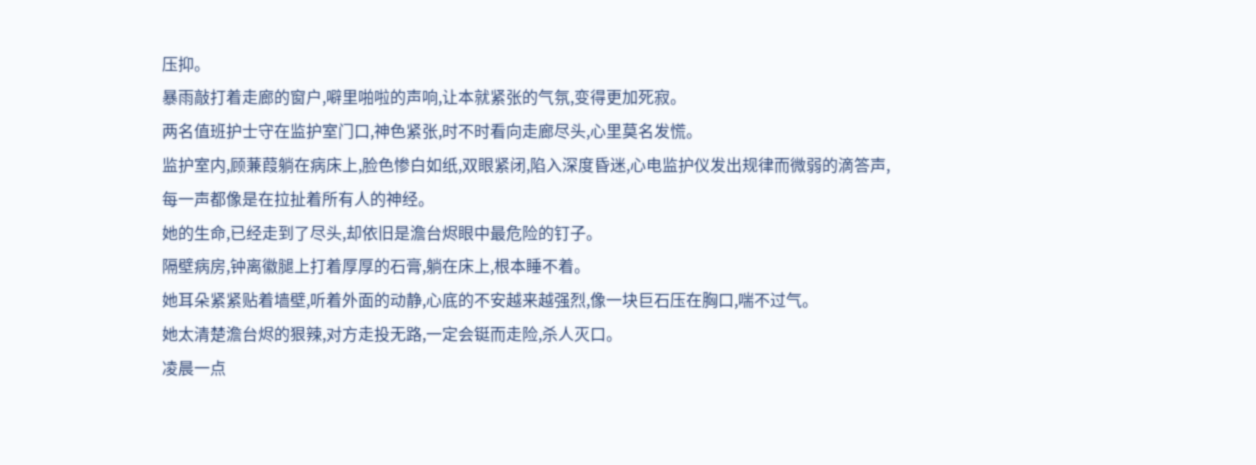压抑。
暴雨敲打着走廊的窗户,噼里啪啦的声响,让本就紧张的气氛,变得更加死寂。
两名值班护士守在监护室门口,神色紧张,时不时看向走廊尽头,心里莫名发慌。
监护室内,顾蒹葭躺在病床上,脸色惨白如纸,双眼紧闭,陷入深度昏迷,心电监护仪发出规律而微弱的滴答声,每一声都像是在拉扯着所有人的神经。
她的生命,已经走到了尽头,却依旧是澹台烬眼中最危险的钉子。
隔壁病房,钟离徽腿上打着厚厚的石膏,躺在床上,根本睡不着。
她耳朵紧紧贴着墙壁,听着外面的动静,心底的不安越来越强烈,像一块巨石压在胸口,喘不过气。
她太清楚澹台烬的狠辣,对方走投无路,一定会铤而走险,杀人灭口。
凌晨一点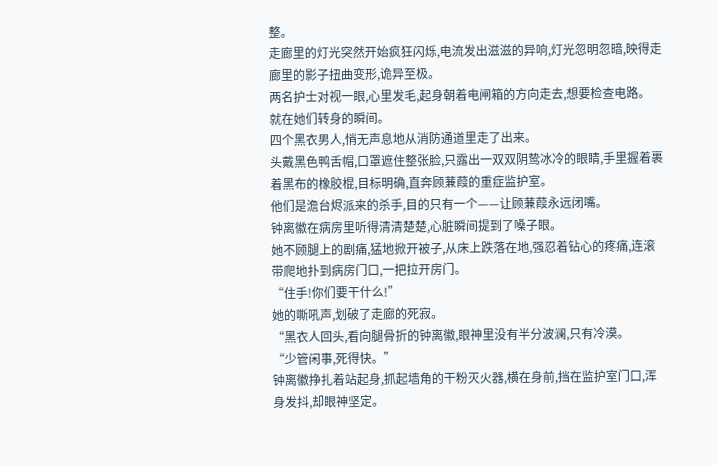整。
走廊里的灯光突然开始疯狂闪烁,电流发出滋滋的异响,灯光忽明忽暗,映得走廊里的影子扭曲变形,诡异至极。
两名护士对视一眼,心里发毛,起身朝着电闸箱的方向走去,想要检查电路。
就在她们转身的瞬间。
四个黑衣男人,悄无声息地从消防通道里走了出来。
头戴黑色鸭舌帽,口罩遮住整张脸,只露出一双双阴鸷冰冷的眼睛,手里握着裹着黑布的橡胶棍,目标明确,直奔顾蒹葭的重症监护室。
他们是澹台烬派来的杀手,目的只有一个——让顾蒹葭永远闭嘴。
钟离徽在病房里听得清清楚楚,心脏瞬间提到了嗓子眼。
她不顾腿上的剧痛,猛地掀开被子,从床上跌落在地,强忍着钻心的疼痛,连滚带爬地扑到病房门口,一把拉开房门。
“住手!你们要干什么!”
她的嘶吼声,划破了走廊的死寂。
“黑衣人回头,看向腿骨折的钟离徽,眼神里没有半分波澜,只有冷漠。
“少管闲事,死得快。”
钟离徽挣扎着站起身,抓起墙角的干粉灭火器,横在身前,挡在监护室门口,浑身发抖,却眼神坚定。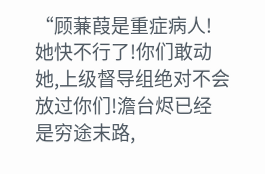“顾蒹葭是重症病人!她快不行了!你们敢动她,上级督导组绝对不会放过你们!澹台烬已经是穷途末路,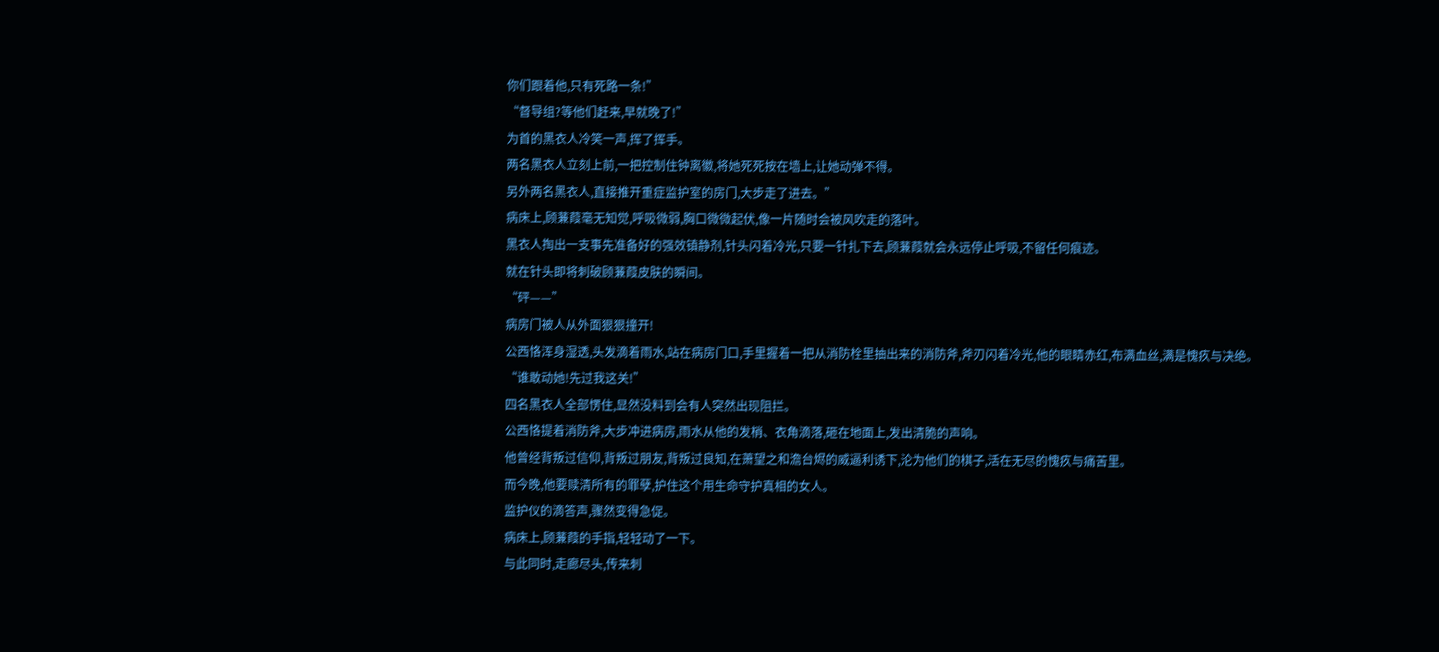你们跟着他,只有死路一条!”
“督导组?等他们赶来,早就晚了!”
为首的黑衣人冷笑一声,挥了挥手。
两名黑衣人立刻上前,一把控制住钟离徽,将她死死按在墙上,让她动弹不得。
另外两名黑衣人,直接推开重症监护室的房门,大步走了进去。”
病床上,顾蒹葭毫无知觉,呼吸微弱,胸口微微起伏,像一片随时会被风吹走的落叶。
黑衣人掏出一支事先准备好的强效镇静剂,针头闪着冷光,只要一针扎下去,顾蒹葭就会永远停止呼吸,不留任何痕迹。
就在针头即将刺破顾蒹葭皮肤的瞬间。
“砰——”
病房门被人从外面狠狠撞开!
公西恪浑身湿透,头发滴着雨水,站在病房门口,手里握着一把从消防栓里抽出来的消防斧,斧刃闪着冷光,他的眼睛赤红,布满血丝,满是愧疚与决绝。
“谁敢动她!先过我这关!”
四名黑衣人全部愣住,显然没料到会有人突然出现阻拦。
公西恪提着消防斧,大步冲进病房,雨水从他的发梢、衣角滴落,砸在地面上,发出清脆的声响。
他曾经背叛过信仰,背叛过朋友,背叛过良知,在萧望之和澹台烬的威逼利诱下,沦为他们的棋子,活在无尽的愧疚与痛苦里。
而今晚,他要赎清所有的罪孽,护住这个用生命守护真相的女人。
监护仪的滴答声,骤然变得急促。
病床上,顾蒹葭的手指,轻轻动了一下。
与此同时,走廊尽头,传来刺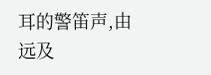耳的警笛声,由远及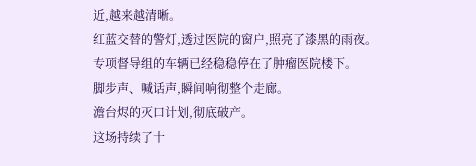近,越来越清晰。
红蓝交替的警灯,透过医院的窗户,照亮了漆黑的雨夜。
专项督导组的车辆已经稳稳停在了肿瘤医院楼下。
脚步声、喊话声,瞬间响彻整个走廊。
澹台烬的灭口计划,彻底破产。
这场持续了十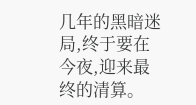几年的黑暗迷局,终于要在今夜,迎来最终的清算。